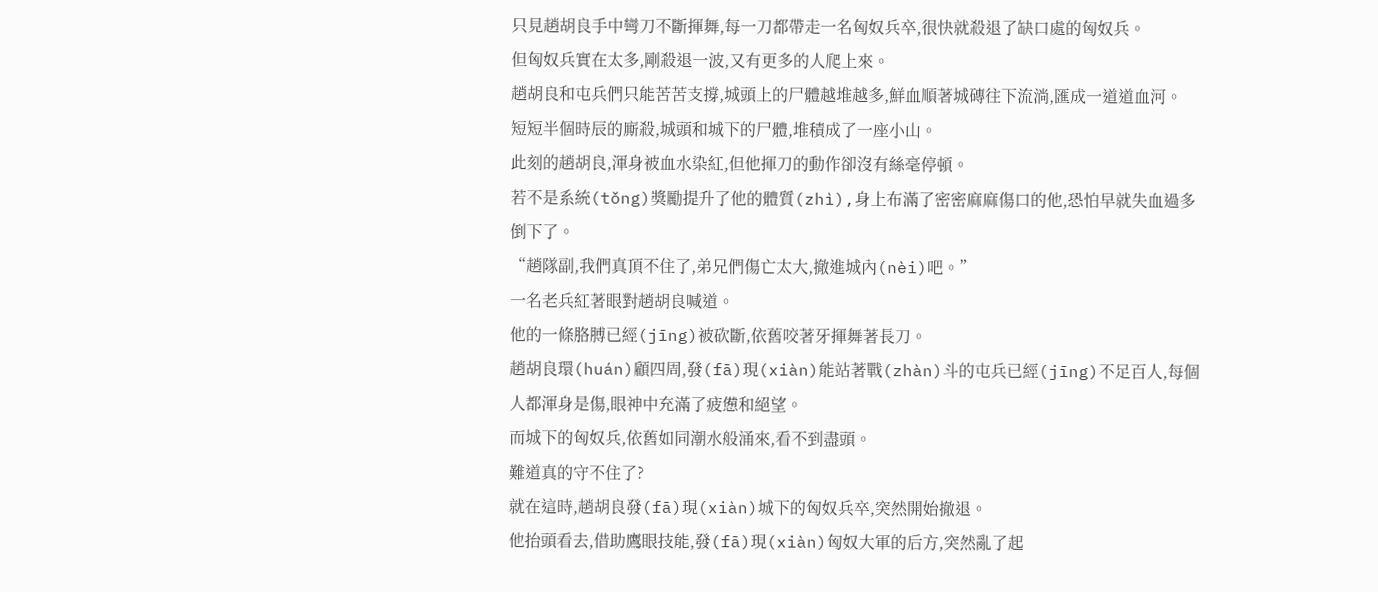只見趙胡良手中彎刀不斷揮舞,每一刀都帶走一名匈奴兵卒,很快就殺退了缺口處的匈奴兵。
但匈奴兵實在太多,剛殺退一波,又有更多的人爬上來。
趙胡良和屯兵們只能苦苦支撐,城頭上的尸體越堆越多,鮮血順著城磚往下流淌,匯成一道道血河。
短短半個時辰的廝殺,城頭和城下的尸體,堆積成了一座小山。
此刻的趙胡良,渾身被血水染紅,但他揮刀的動作卻沒有絲毫停頓。
若不是系統(tǒng)獎勵提升了他的體質(zhì),身上布滿了密密麻麻傷口的他,恐怕早就失血過多倒下了。
“趙隊副,我們真頂不住了,弟兄們傷亡太大,撤進城內(nèi)吧。”
一名老兵紅著眼對趙胡良喊道。
他的一條胳膊已經(jīng)被砍斷,依舊咬著牙揮舞著長刀。
趙胡良環(huán)顧四周,發(fā)現(xiàn)能站著戰(zhàn)斗的屯兵已經(jīng)不足百人,每個人都渾身是傷,眼神中充滿了疲憊和絕望。
而城下的匈奴兵,依舊如同潮水般涌來,看不到盡頭。
難道真的守不住了?
就在這時,趙胡良發(fā)現(xiàn)城下的匈奴兵卒,突然開始撤退。
他抬頭看去,借助鷹眼技能,發(fā)現(xiàn)匈奴大軍的后方,突然亂了起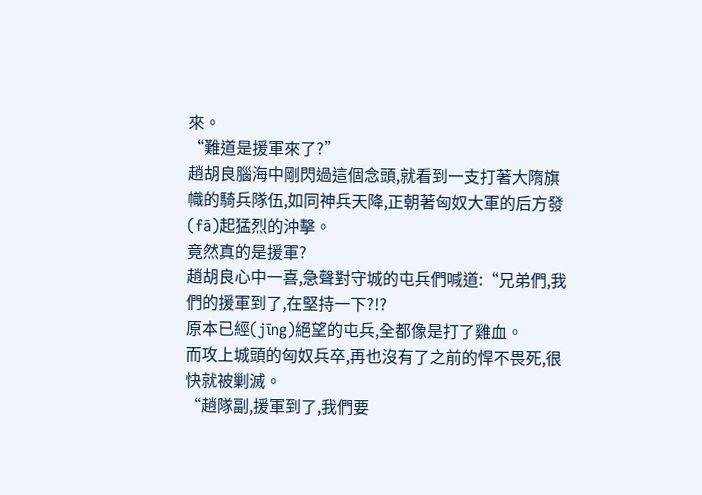來。
“難道是援軍來了?”
趙胡良腦海中剛閃過這個念頭,就看到一支打著大隋旗幟的騎兵隊伍,如同神兵天降,正朝著匈奴大軍的后方發(fā)起猛烈的沖擊。
竟然真的是援軍?
趙胡良心中一喜,急聲對守城的屯兵們喊道:“兄弟們,我們的援軍到了,在堅持一下?!?
原本已經(jīng)絕望的屯兵,全都像是打了雞血。
而攻上城頭的匈奴兵卒,再也沒有了之前的悍不畏死,很快就被剿滅。
“趙隊副,援軍到了,我們要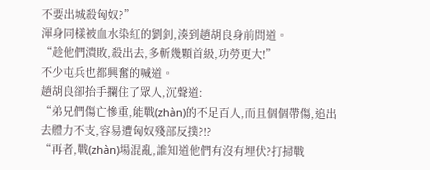不要出城殺匈奴?”
渾身同樣被血水染紅的劉釗,湊到趙胡良身前問道。
“趁他們潰敗,殺出去,多斬幾顆首級,功勞更大!”
不少屯兵也都興奮的喊道。
趙胡良卻抬手攔住了眾人,沉聲道:
“弟兄們傷亡慘重,能戰(zhàn)的不足百人,而且個個帶傷,追出去體力不支,容易遭匈奴殘部反撲?!?
“再者,戰(zhàn)場混亂,誰知道他們有沒有埋伏?打掃戰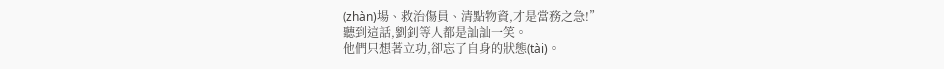(zhàn)場、救治傷員、清點物資,才是當務之急!”
聽到這話,劉釗等人都是訕訕一笑。
他們只想著立功,卻忘了自身的狀態(tài)。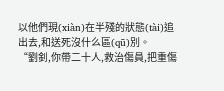以他們現(xiàn)在半殘的狀態(tài)追出去,和送死沒什么區(qū)別。
“劉釗,你帶二十人,救治傷員,把重傷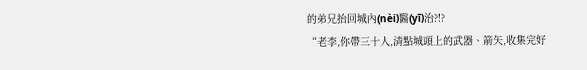的弟兄抬回城內(nèi)醫(yī)治?!?
“老李,你帶三十人,清點城頭上的武器、箭矢,收集完好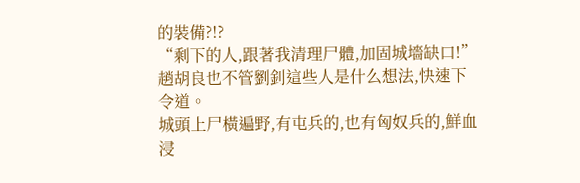的裝備?!?
“剩下的人,跟著我清理尸體,加固城墻缺口!”
趙胡良也不管劉釗這些人是什么想法,快速下令道。
城頭上尸橫遍野,有屯兵的,也有匈奴兵的,鮮血浸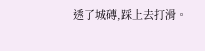透了城磚,踩上去打滑。